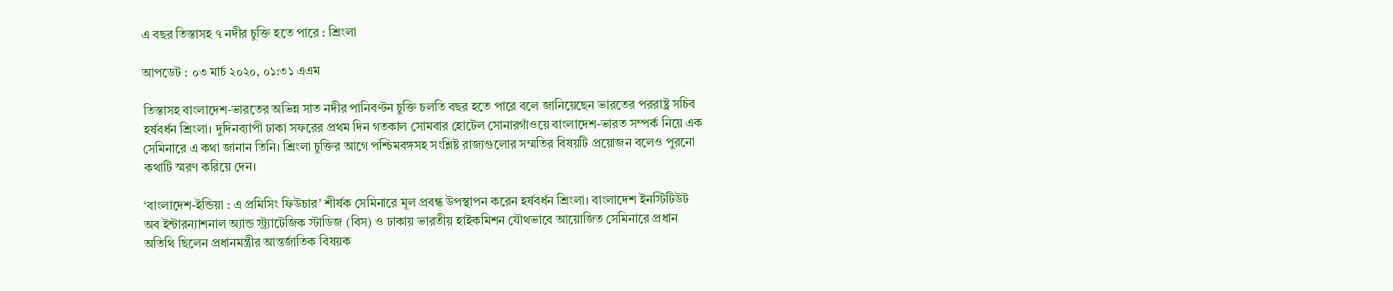এ বছর তিস্তাসহ ৭ নদীর চুক্তি হতে পারে : শ্রিংলা

আপডেট : ০৩ মার্চ ২০২০, ০১:৩১ এএম

তিস্তাসহ বাংলাদেশ-ভারতের অভিন্ন সাত নদীর পানিবণ্টন চুক্তি চলতি বছর হতে পারে বলে জানিয়েছেন ভারতের পররাষ্ট্র সচিব হর্ষবর্ধন শ্রিংলা। দুদিনব্যাপী ঢাকা সফরের প্রথম দিন গতকাল সোমবার হোটেল সোনারগাঁওয়ে বাংলাদেশ-ভারত সম্পর্ক নিয়ে এক সেমিনারে এ কথা জানান তিনি। শ্রিংলা চুক্তির আগে পশ্চিমবঙ্গসহ সংশ্লিষ্ট রাজ্যগুলোর সম্মতির বিষয়টি প্রয়োজন বলেও পুরনো কথাটি স্মরণ করিয়ে দেন।

‘বাংলাদেশ-ইন্ডিয়া : এ প্রমিসিং ফিউচার’ শীর্ষক সেমিনারে মূল প্রবন্ধ উপস্থাপন করেন হর্ষবর্ধন শ্রিংলা। বাংলাদেশ ইনস্টিটিউট অব ইন্টারন্যাশনাল অ্যান্ড স্ট্র্যাটেজিক স্টাডিজ (বিস) ও ঢাকায় ভারতীয় হাইকমিশন যৌথভাবে আয়োজিত সেমিনারে প্রধান অতিথি ছিলেন প্রধানমন্ত্রীর আন্তর্জাতিক বিষয়ক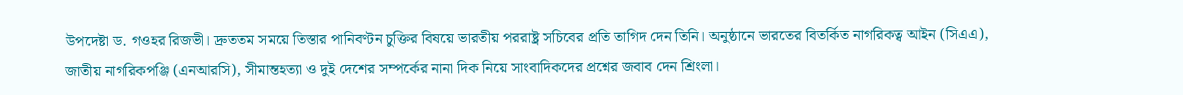উপদেষ্টা ড. গওহর রিজভী। দ্রুততম সময়ে তিস্তার পানিবণ্টন চুক্তির বিষয়ে ভারতীয় পররাষ্ট্র সচিবের প্রতি তাগিদ দেন তিনি। অনুষ্ঠানে ভারতের বিতর্কিত নাগরিকত্ব আইন (সিএএ), জাতীয় নাগরিকপঞ্জি (এনআরসি), সীমান্তহত্যা ও দুই দেশের সম্পর্কের নানা দিক নিয়ে সাংবাদিকদের প্রশ্নের জবাব দেন শ্রিংলা।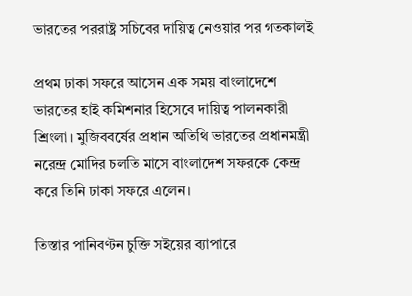ভারতের পররাষ্ট্র সচিবের দায়িত্ব নেওয়ার পর গতকালই

প্রথম ঢাকা সফরে আসেন এক সময় বাংলাদেশে ভারতের হাই কমিশনার হিসেবে দায়িত্ব পালনকারী শ্রিংলা। মুজিববর্ষের প্রধান অতিথি ভারতের প্রধানমন্ত্রী নরেন্দ্র মোদির চলতি মাসে বাংলাদেশ সফরকে কেন্দ্র করে তিনি ঢাকা সফরে এলেন।

তিস্তার পানিবণ্টন চুক্তি সইয়ের ব্যাপারে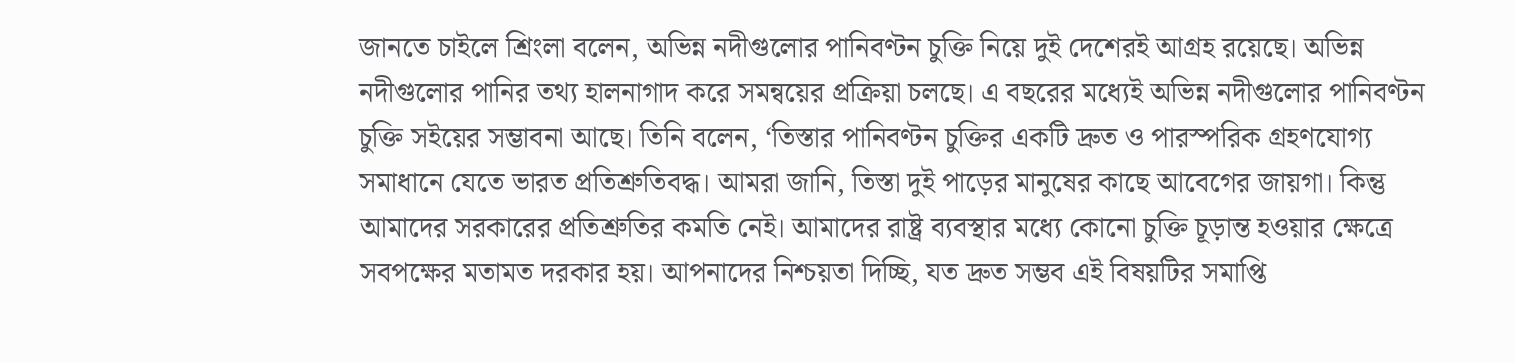জানতে চাইলে শ্রিংলা বলেন, অভিন্ন নদীগুলোর পানিবণ্টন চুক্তি নিয়ে দুই দেশেরই আগ্রহ রয়েছে। অভিন্ন নদীগুলোর পানির তথ্য হালনাগাদ করে সমন্বয়ের প্রক্রিয়া চলছে। এ বছরের মধ্যেই অভিন্ন নদীগুলোর পানিবণ্টন চুক্তি সইয়ের সম্ভাবনা আছে। তিনি বলেন, ‘তিস্তার পানিবণ্টন চুক্তির একটি দ্রুত ও পারস্পরিক গ্রহণযোগ্য সমাধানে যেতে ভারত প্রতিশ্রুতিবদ্ধ। আমরা জানি, তিস্তা দুই পাড়ের মানুষের কাছে আবেগের জায়গা। কিন্তু আমাদের সরকারের প্রতিশ্রুতির কমতি নেই। আমাদের রাষ্ট্র ব্যবস্থার মধ্যে কোনো চুক্তি চূড়ান্ত হওয়ার ক্ষেত্রে সবপক্ষের মতামত দরকার হয়। আপনাদের নিশ্চয়তা দিচ্ছি, যত দ্রুত সম্ভব এই বিষয়টির সমাপ্তি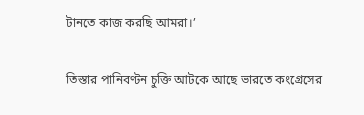টানতে কাজ করছি আমরা।’

তিস্তার পানিবণ্টন চুক্তি আটকে আছে ভারতে কংগ্রেসের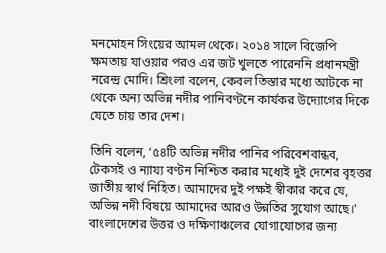মনমোহন সিংয়ের আমল থেকে। ২০১৪ সালে বিজেপি ক্ষমতায় যাওয়ার পরও এর জট খুলতে পারেননি প্রধানমন্ত্রী নরেন্দ্র মোদি। শ্রিংলা বলেন, কেবল তিস্তার মধ্যে আটকে না থেকে অন্য অভিন্ন নদীর পানিবণ্টনে কার্যকর উদ্যোগের দিকে যেতে চায় তার দেশ।

তিনি বলেন, ‘৫৪টি অভিন্ন নদীর পানির পরিবেশবান্ধব, টেকসই ও ন্যায্য বণ্টন নিশ্চিত করার মধ্যেই দুই দেশের বৃহত্তর জাতীয় স্বার্থ নিহিত। আমাদের দুই পক্ষই স্বীকার করে যে, অভিন্ন নদী বিষয়ে আমাদের আরও উন্নতির সুযোগ আছে।’ বাংলাদেশের উত্তর ও দক্ষিণাঞ্চলের যোগাযোগের জন্য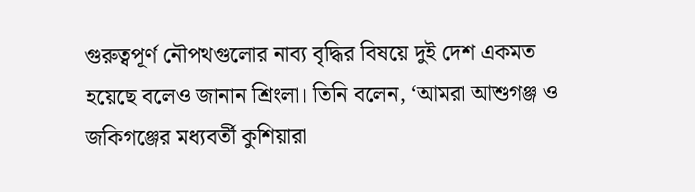গুরুত্বপূর্ণ নৌপথগুলোর নাব্য বৃদ্ধির বিষয়ে দুই দেশ একমত হয়েছে বলেও জানান শ্রিংলা। তিনি বলেন, ‘আমরা আশুগঞ্জ ও জকিগঞ্জের মধ্যবর্তী কুশিয়ারা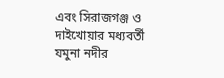এবং সিরাজগঞ্জ ও দাইখোয়ার মধ্যবর্তী যমুনা নদীর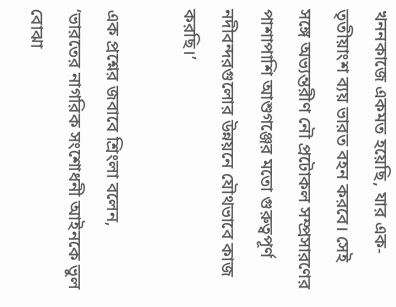খননকাজে একমত হয়েছি, যার এক-তৃতীয়াংশ ব্যয় ভারত বহন করবে। সেই সঙ্গে অভ্যন্তরীণ নৌ প্রটোকল সম্প্রসারণের পাশাপাশি আশুগঞ্জের মতো গুরুত্বপূর্ণ নদীবন্দরগুলোর উন্নয়নে যৌথভাবে কাজ করছি।’

এক প্রশ্নের জবাবে শ্রিংলা বলেন, ‘ভারতের নাগরিক সংশোধনী আইনকে ভুল বোঝা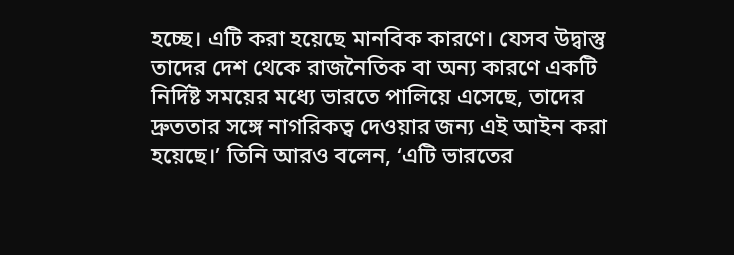হচ্ছে। এটি করা হয়েছে মানবিক কারণে। যেসব উদ্বাস্তু তাদের দেশ থেকে রাজনৈতিক বা অন্য কারণে একটি নির্দিষ্ট সময়ের মধ্যে ভারতে পালিয়ে এসেছে, তাদের দ্রুততার সঙ্গে নাগরিকত্ব দেওয়ার জন্য এই আইন করা হয়েছে।’ তিনি আরও বলেন, ‘এটি ভারতের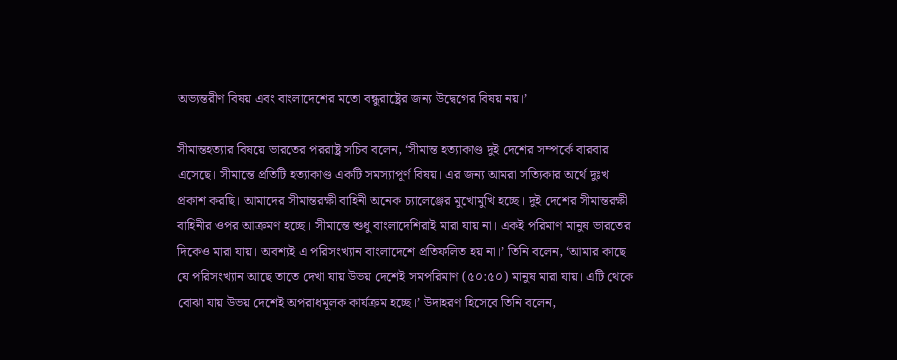অভ্যন্তরীণ বিষয় এবং বাংলাদেশের মতো বন্ধুরাষ্ট্রের জন্য উদ্বেগের বিষয় নয়।’

সীমান্তহত্যার বিষয়ে ভারতের পররাষ্ট্র সচিব বলেন, ‘সীমান্ত হত্যাকাণ্ড দুই দেশের সম্পর্কে বারবার এসেছে। সীমান্তে প্রতিটি হত্যাকাণ্ড একটি সমস্যাপূর্ণ বিষয়। এর জন্য আমরা সত্যিকার অর্থে দুঃখ প্রকাশ করছি। আমাদের সীমান্তরক্ষী বাহিনী অনেক চ্যালেঞ্জের মুখোমুখি হচ্ছে। দুই দেশের সীমান্তরক্ষী বাহিনীর ওপর আক্রমণ হচ্ছে। সীমান্তে শুধু বাংলাদেশিরাই মারা যায় না। একই পরিমাণ মানুষ ভারতের দিকেও মারা যায়। অবশ্যই এ পরিসংখ্যান বাংলাদেশে প্রতিফলিত হয় না।’ তিনি বলেন, ‘আমার কাছে যে পরিসংখ্যান আছে তাতে দেখা যায় উভয় দেশেই সমপরিমাণ (৫০:৫০) মানুষ মারা যায়। এটি থেকে বোঝা যায় উভয় দেশেই অপরাধমূলক কার্যক্রম হচ্ছে।’ উদাহরণ হিসেবে তিনি বলেন,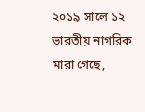২০১৯ সালে ১২ ভারতীয় নাগরিক মারা গেছে,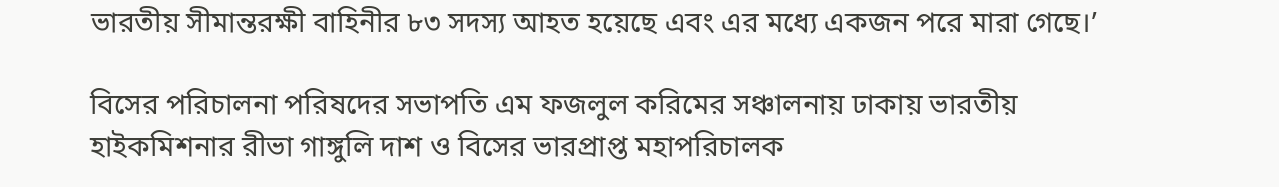ভারতীয় সীমান্তরক্ষী বাহিনীর ৮৩ সদস্য আহত হয়েছে এবং এর মধ্যে একজন পরে মারা গেছে।’

বিসের পরিচালনা পরিষদের সভাপতি এম ফজলুল করিমের সঞ্চালনায় ঢাকায় ভারতীয় হাইকমিশনার রীভা গাঙ্গুলি দাশ ও বিসের ভারপ্রাপ্ত মহাপরিচালক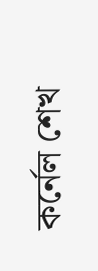কর্নেল শেখ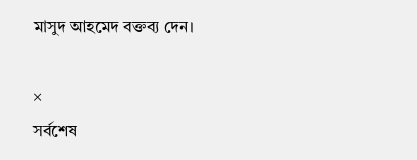মাসুদ আহমেদ বক্তব্য দেন।

×
সর্বশেষ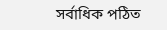সর্বাধিক পঠিত